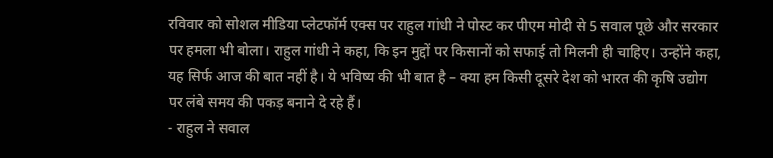रविवार को सोशल मीडिया प्लेटफॉर्म एक्स पर राहुल गांधी ने पोस्ट कर पीएम मोदी से 5 सवाल पूछे और सरकार पर हमला भी बोला। राहुल गांधी ने कहा, कि इन मुद्दों पर किसानों को सफाई तो मिलनी ही चाहिए। उन्होंने कहा, यह सिर्फ आज की बात नहीं है। ये भविष्य की भी बात है – क्या हम किसी दूसरे देश को भारत की कृषि उद्योग पर लंबे समय की पकड़ बनाने दे रहे हैं।
- राहुल ने सवाल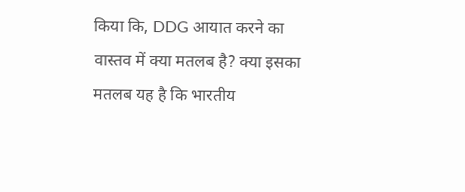किया कि, DDG आयात करने का वास्तव में क्या मतलब है? क्या इसका मतलब यह है कि भारतीय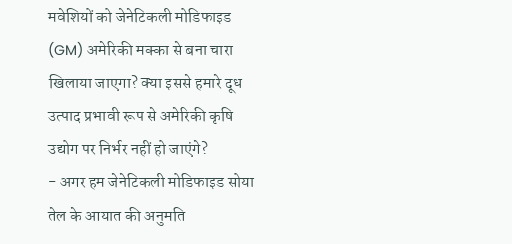मवेशियों को जेनेटिकली मोडिफाइड (GM) अमेरिकी मक्का से बना चारा खिलाया जाएगा? क्या इससे हमारे दूध उत्पाद प्रभावी रूप से अमेरिकी कृषि उद्योग पर निर्भर नहीं हो जाएंगे?
- अगर हम जेनेटिकली मोडिफाइड सोया तेल के आयात की अनुमति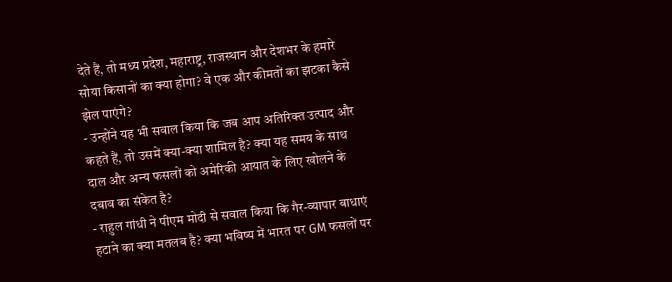देते हैं, तो मध्य प्रदेश, महाराष्ट्र, राजस्थान और देशभर के हमारे सोया किसानों का क्या होगा? वे एक और कीमतों का झटका कैसे झेल पाएंगे?
- उन्होंने यह भी सवाल किया कि जब आप अतिरिक्त उत्पाद और कहते हैं, तो उसमें क्या-क्या शामिल है? क्या यह समय के साथ दाल और अन्य फसलों को अमेरिकी आयात के लिए खोलने के दबाव का संकेत है?
- राहुल गांधी ने पीएम मोदी से सवाल किया कि गैर-व्यापार बाधाएं हटाने का क्या मतलब है? क्या भविष्य में भारत पर GM फसलों पर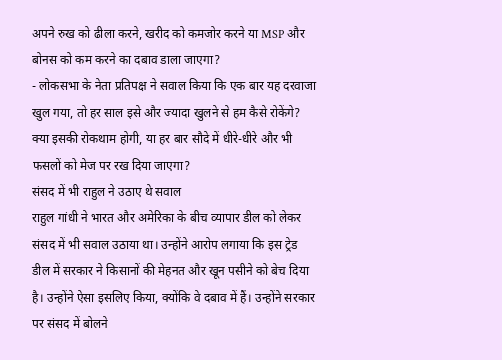अपने रुख को ढीला करने, खरीद को कमजोर करने या MSP और बोनस को कम करने का दबाव डाला जाएगा?
- लोकसभा के नेता प्रतिपक्ष ने सवाल किया कि एक बार यह दरवाजा खुल गया, तो हर साल इसे और ज्यादा खुलने से हम कैसे रोकेंगे? क्या इसकी रोकथाम होगी, या हर बार सौदे में धीरे-धीरे और भी फसलों को मेज पर रख दिया जाएगा?
संसद में भी राहुल ने उठाए थे सवाल
राहुल गांधी ने भारत और अमेरिका के बीच व्यापार डील को लेकर संसद में भी सवाल उठाया था। उन्होंने आरोप लगाया कि इस ट्रेड डील में सरकार ने किसानों की मेहनत और खून पसीने को बेच दिया है। उन्होंने ऐसा इसलिए किया, क्योंकि वे दबाव में हैं। उन्होंने सरकार पर संसद में बोलने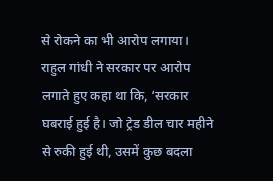से रोकने का भी आरोप लगाया।
राहुल गांधी ने सरकार पर आरोप लगाते हुए कहा था कि, ‘सरकार घबराई हुई है। जो ट्रेड डील चार महीने से रुकी हुई थी, उसमें कुछ बदला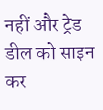नहीं और ट्रेड डील को साइन कर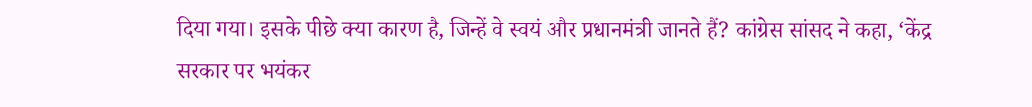दिया गया। इसके पीछे क्या कारण है, जिन्हें वे स्वयं और प्रधानमंत्री जानते हैं? कांग्रेस सांसद ने कहा, ‘केंद्र सरकार पर भयंकर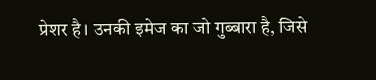प्रेशर है। उनकी इमेज का जो गुब्बारा है, जिसे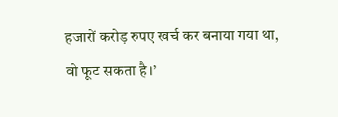हजारों करोड़ रुपए खर्च कर बनाया गया था, वो फूट सकता है।’